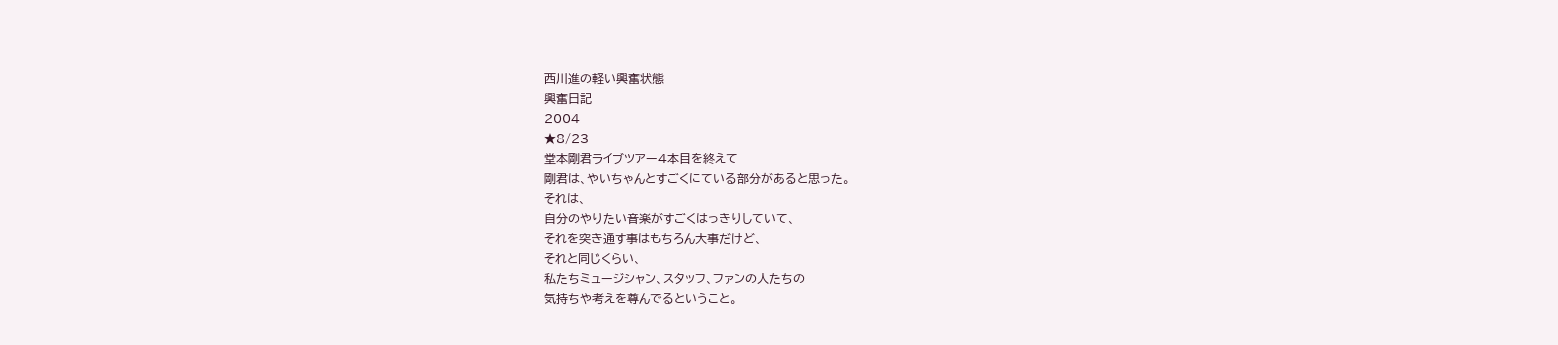西川進の軽い興奮状態
興奮日記
2004
★8/23
堂本剛君ライブツアー4本目を終えて
剛君は、やいちゃんとすごくにている部分があると思った。
それは、
自分のやりたい音楽がすごくはっきりしていて、
それを突き通す事はもちろん大事だけど、
それと同じくらい、
私たちミュージシャン、スタッフ、ファンの人たちの
気持ちや考えを尊んでるということ。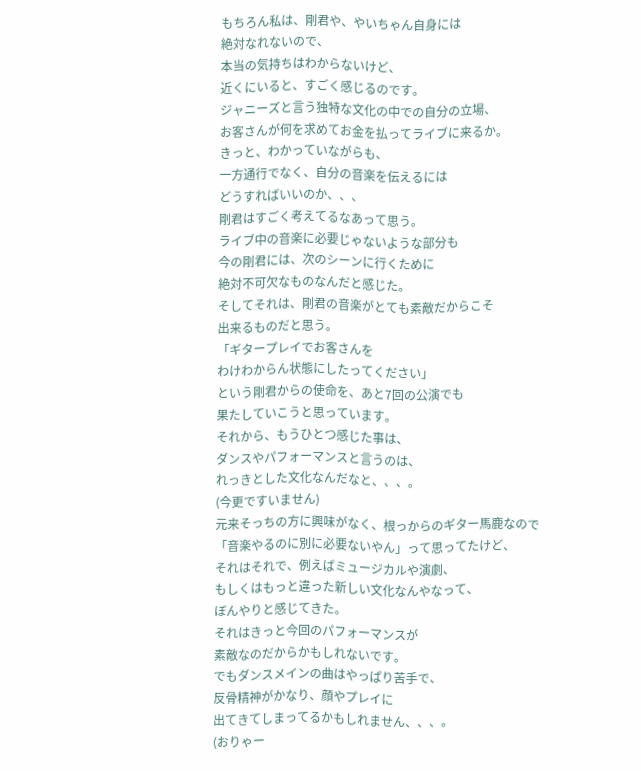もちろん私は、剛君や、やいちゃん自身には
絶対なれないので、
本当の気持ちはわからないけど、
近くにいると、すごく感じるのです。
ジャニーズと言う独特な文化の中での自分の立場、
お客さんが何を求めてお金を払ってライブに来るか。
きっと、わかっていながらも、
一方通行でなく、自分の音楽を伝えるには
どうすればいいのか、、、
剛君はすごく考えてるなあって思う。
ライブ中の音楽に必要じゃないような部分も
今の剛君には、次のシーンに行くために
絶対不可欠なものなんだと感じた。
そしてそれは、剛君の音楽がとても素敵だからこそ
出来るものだと思う。
「ギタープレイでお客さんを
わけわからん状態にしたってください」
という剛君からの使命を、あと7回の公演でも
果たしていこうと思っています。
それから、もうひとつ感じた事は、
ダンスやパフォーマンスと言うのは、
れっきとした文化なんだなと、、、。
(今更ですいません)
元来そっちの方に興味がなく、根っからのギター馬鹿なので
「音楽やるのに別に必要ないやん」って思ってたけど、
それはそれで、例えばミュージカルや演劇、
もしくはもっと違った新しい文化なんやなって、
ぼんやりと感じてきた。
それはきっと今回のパフォーマンスが
素敵なのだからかもしれないです。
でもダンスメインの曲はやっぱり苦手で、
反骨精神がかなり、顔やプレイに
出てきてしまってるかもしれません、、、。
(おりゃー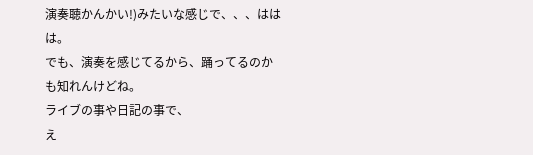演奏聴かんかい!)みたいな感じで、、、ははは。
でも、演奏を感じてるから、踊ってるのかも知れんけどね。
ライブの事や日記の事で、
え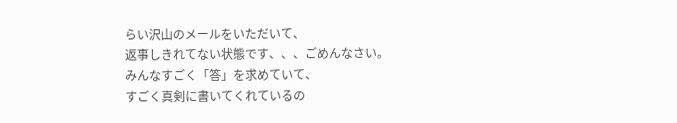らい沢山のメールをいただいて、
返事しきれてない状態です、、、ごめんなさい。
みんなすごく「答」を求めていて、
すごく真剣に書いてくれているの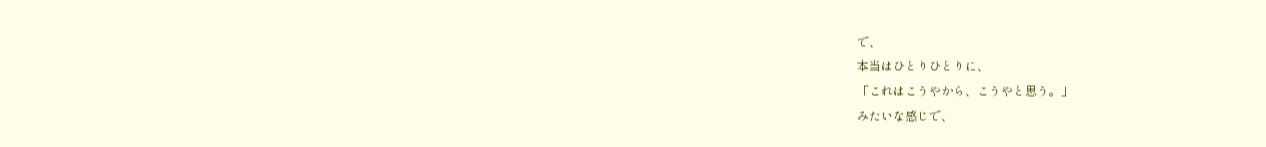で、
本当はひとりひとりに、
「これはこうやから、こうやと思う。」
みたいな感じで、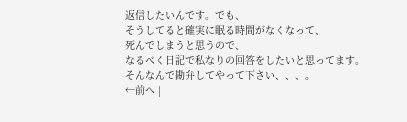返信したいんです。でも、
そうしてると確実に眠る時間がなくなって、
死んでしまうと思うので、
なるべく日記で私なりの回答をしたいと思ってます。
そんなんで勘弁してやって下さい、、、。
←前へ |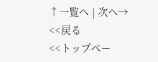↑一覧へ | 次へ→
<<戻る
<<トップペー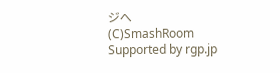ジへ
(C)SmashRoom
Supported by rgp.jp